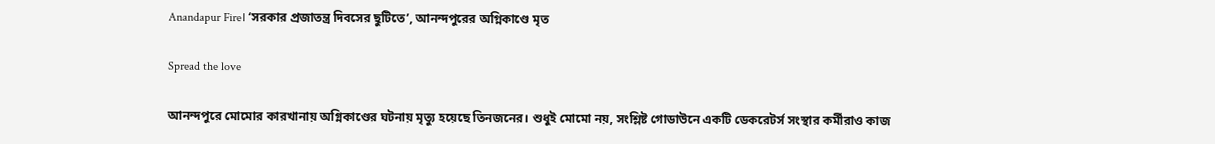Anandapur Fire। ‘সরকার প্রজাতন্ত্র দিবসের ছুটিতে’, আনন্দপুরের অগ্নিকাণ্ডে মৃত

Spread the love

আনন্দপুরে মোমোর কারখানায় অগ্নিকাণ্ডের ঘটনায় মৃত্যু হয়েছে তিনজনের। শুধুই মোমো নয়, সংশ্লিষ্ট গোডাউনে একটি ডেকরেটর্স সংস্থার কর্মীরাও কাজ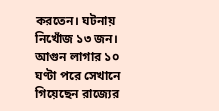করতেন। ঘটনায় নিখোঁজ ১৩ জন। আগুন লাগার ১০ ঘণ্টা পরে সেখানে গিয়েছেন রাজ্যের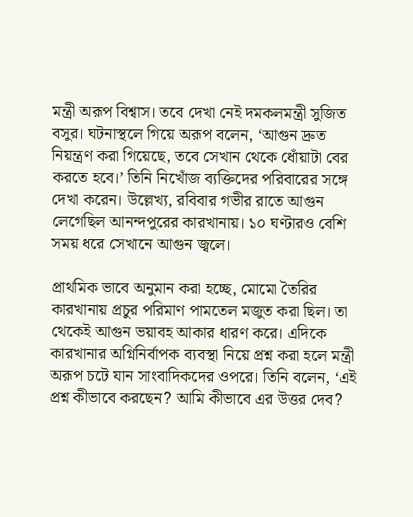মন্ত্রী অরূপ বিশ্বাস। তবে দেখা নেই দমকলমন্ত্রী সুজিত বসুর। ঘটনাস্থলে গিয়ে অরূপ বলেন, ‘আগুন দ্রুত নিয়ন্ত্রণ করা গিয়েছে, তবে সেখান থেকে ধোঁয়াটা বের করতে হবে।’ তিনি নিখোঁজ ব্যক্তিদের পরিবারের সঙ্গে দেখা করেন। উল্লেখ্য, রবিবার গভীর রাতে আগুন লেগেছিল আনন্দপুরের কারখানায়। ১০ ঘণ্টারও বেশি সময় ধরে সেখানে আগুন জ্বলে।

প্রাথমিক ভাবে অনুমান করা হচ্ছে, মোমো তৈরির কারখানায় প্রচুর পরিমাণ পামতেল মজুত করা ছিল। তা থেকেই আগুন ভয়াবহ আকার ধারণ করে। এদিকে কারখানার অগ্নিনির্বাপক ব্যবস্থা নিয়ে প্রশ্ন করা হলে মন্ত্রী অরূপ চটে যান সাংবাদিকদের ওপরে। তিনি বলেন, ‘এই প্রশ্ন কীভাবে করছেন? আমি কীভাবে এর উত্তর দেব?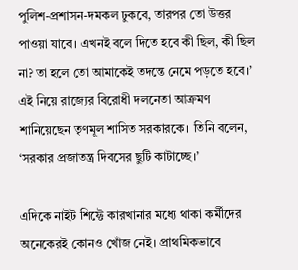পুলিশ-প্রশাসন-দমকল ঢুকবে, তারপর তো উত্তর পাওয়া যাবে। এখনই বলে দিতে হবে কী ছিল, কী ছিল না? তা হলে তো আমাকেই তদন্তে নেমে পড়তে হবে।’ এই নিয়ে রাজ্যের বিরোধী দলনেতা আক্রমণ শানিয়েছেন তৃণমূল শাসিত সরকারকে। তিনি বলেন, ‘সরকার প্রজাতন্ত্র দিবসের ছুটি কাটাচ্ছে।’

এদিকে নাইট শিফ্টে কারখানার মধ্যে থাকা কর্মীদের অনেকেরই কোনও খোঁজ নেই। প্রাথমিকভাবে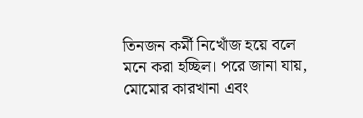তিনজন কর্মী নিখোঁজ হয়ে বলে মনে করা হচ্ছিল। পরে জানা যায়, মোমোর কারখানা এবং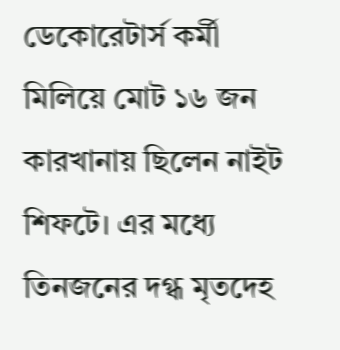ডেকোরেটার্স কর্মী মিলিয়ে মোট ১৬ জন কারখানায় ছিলেন নাইট শিফটে। এর মধ্যে তিনজনের দগ্ধ মৃতদেহ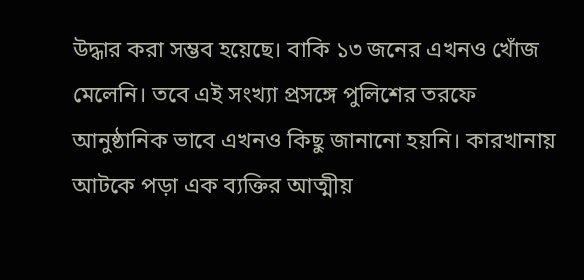উদ্ধার করা সম্ভব হয়েছে। বাকি ১৩ জনের এখনও খোঁজ মেলেনি। তবে এই সংখ্যা প্রসঙ্গে পুলিশের তরফে আনুষ্ঠানিক ভাবে এখনও কিছু জানানো হয়নি। কারখানায় আটকে পড়া এক ব্যক্তির আত্মীয়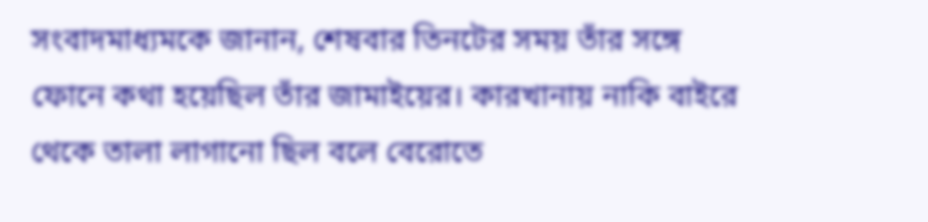সংবাদমাধ্যমকে জানান, শেষবার তিনটের সময় তাঁর সঙ্গে ফোনে কথা হয়েছিল তাঁর জামাইয়ের। কারখানায় নাকি বাইরে থেকে তালা লাগানো ছিল বলে বেরোতে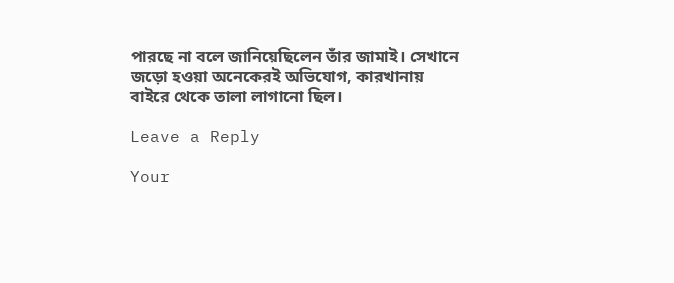পারছে না বলে জানিয়েছিলেন তাঁর জামাই। সেখানে জড়ো হওয়া অনেকেরই অভিযোগ, কারখানায় বাইরে থেকে তালা লাগানো ছিল।

Leave a Reply

Your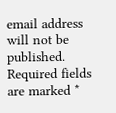email address will not be published. Required fields are marked *